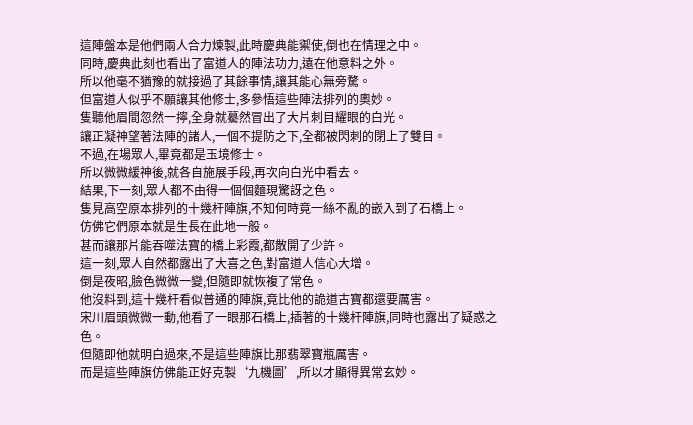這陣盤本是他們兩人合力煉製,此時慶典能禦使,倒也在情理之中。
同時,慶典此刻也看出了富道人的陣法功力,遠在他意料之外。
所以他毫不猶豫的就接過了其餘事情,讓其能心無旁騖。
但富道人似乎不願讓其他修士,多參悟這些陣法排列的奧妙。
隻聽他眉間忽然一擰,全身就驀然冒出了大片刺目耀眼的白光。
讓正凝神望著法陣的諸人,一個不提防之下,全都被閃刺的閉上了雙目。
不過,在場眾人,畢竟都是玉境修士。
所以微微緩神後,就各自施展手段,再次向白光中看去。
結果,下一刻,眾人都不由得一個個麵現驚訝之色。
隻見高空原本排列的十幾杆陣旗,不知何時竟一絲不亂的嵌入到了石橋上。
仿佛它們原本就是生長在此地一般。
甚而讓那片能吞噬法寶的橋上彩霞,都散開了少許。
這一刻,眾人自然都露出了大喜之色,對富道人信心大增。
倒是夜昭,臉色微微一變,但隨即就恢複了常色。
他沒料到,這十幾杆看似普通的陣旗,竟比他的詭道古寶都還要厲害。
宋川眉頭微微一動,他看了一眼那石橋上,插著的十幾杆陣旗,同時也露出了疑惑之色。
但隨即他就明白過來,不是這些陣旗比那翡翠寶瓶厲害。
而是這些陣旗仿佛能正好克製‘九機圖’,所以才顯得異常玄妙。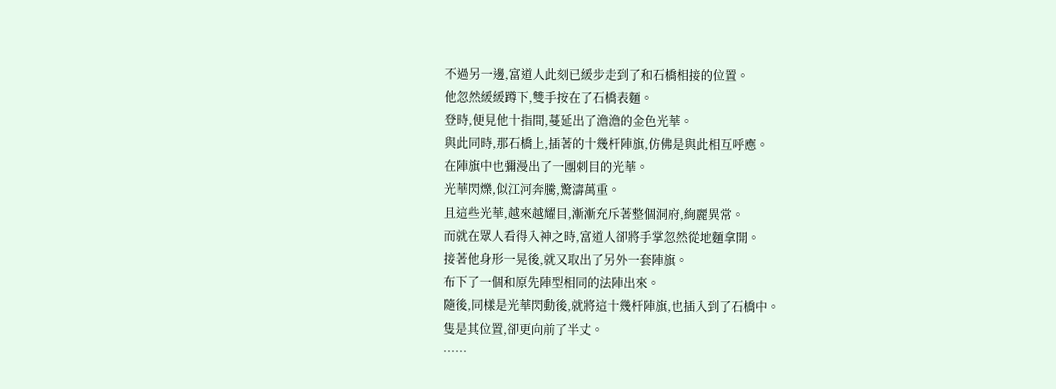不過另一邊,富道人此刻已緩步走到了和石橋相接的位置。
他忽然緩緩蹲下,雙手按在了石橋表麵。
登時,便見他十指間,蔓延出了澹澹的金色光華。
與此同時,那石橋上,插著的十幾杆陣旗,仿佛是與此相互呼應。
在陣旗中也彌漫出了一團刺目的光華。
光華閃爍,似江河奔騰,驚濤萬重。
且這些光華,越來越耀目,漸漸充斥著整個洞府,絢麗異常。
而就在眾人看得入神之時,富道人卻將手掌忽然從地麵拿開。
接著他身形一晃後,就又取出了另外一套陣旗。
布下了一個和原先陣型相同的法陣出來。
隨後,同樣是光華閃動後,就將這十幾杆陣旗,也插入到了石橋中。
隻是其位置,卻更向前了半丈。
……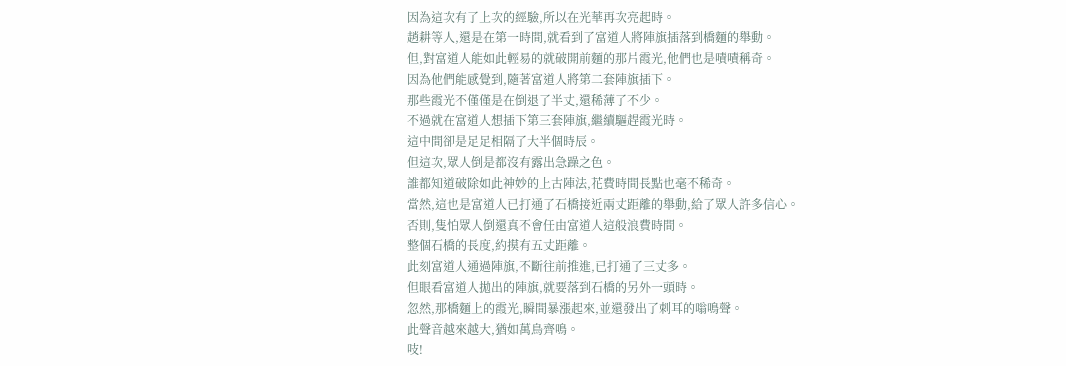因為這次有了上次的經驗,所以在光華再次亮起時。
趙耕等人,還是在第一時間,就看到了富道人將陣旗插落到橋麵的舉動。
但,對富道人能如此輕易的就破開前麵的那片霞光,他們也是嘖嘖稱奇。
因為他們能感覺到,隨著富道人將第二套陣旗插下。
那些霞光不僅僅是在倒退了半丈,還稀薄了不少。
不過就在富道人想插下第三套陣旗,繼續驅趕霞光時。
這中間卻是足足相隔了大半個時辰。
但這次,眾人倒是都沒有露出急躁之色。
誰都知道破除如此神妙的上古陣法,花費時間長點也毫不稀奇。
當然,這也是富道人已打通了石橋接近兩丈距離的舉動,給了眾人許多信心。
否則,隻怕眾人倒還真不會任由富道人這般浪費時間。
整個石橋的長度,約摸有五丈距離。
此刻富道人通過陣旗,不斷往前推進,已打通了三丈多。
但眼看富道人拋出的陣旗,就要落到石橋的另外一頭時。
忽然,那橋麵上的霞光,瞬間暴漲起來,並還發出了刺耳的嗡鳴聲。
此聲音越來越大,猶如萬鳥齊鳴。
吱!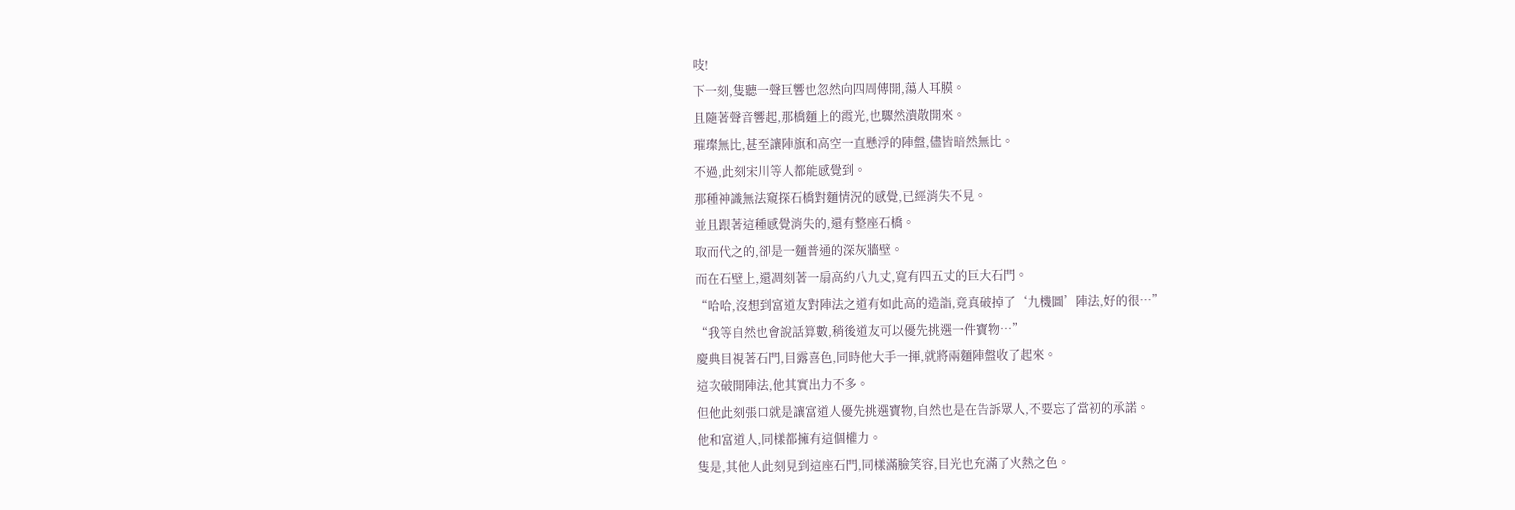吱!
下一刻,隻聽一聲巨響也忽然向四周傳開,蕩人耳膜。
且隨著聲音響起,那橋麵上的霞光,也驟然潰散開來。
璀璨無比,甚至讓陣旗和高空一直懸浮的陣盤,儘皆暗然無比。
不過,此刻宋川等人都能感覺到。
那種神識無法窺探石橋對麵情況的感覺,已經消失不見。
並且跟著這種感覺消失的,還有整座石橋。
取而代之的,卻是一麵普通的深灰牆壁。
而在石壁上,還凋刻著一扇高約八九丈,寬有四五丈的巨大石門。
“哈哈,沒想到富道友對陣法之道有如此高的造詣,竟真破掉了‘九機圖’陣法,好的很…”
“我等自然也會說話算數,稍後道友可以優先挑選一件寶物…”
慶典目視著石門,目露喜色,同時他大手一揮,就將兩麵陣盤收了起來。
這次破開陣法,他其實出力不多。
但他此刻張口就是讓富道人優先挑選寶物,自然也是在告訴眾人,不要忘了當初的承諾。
他和富道人,同樣都擁有這個權力。
隻是,其他人此刻見到這座石門,同樣滿臉笑容,目光也充滿了火熱之色。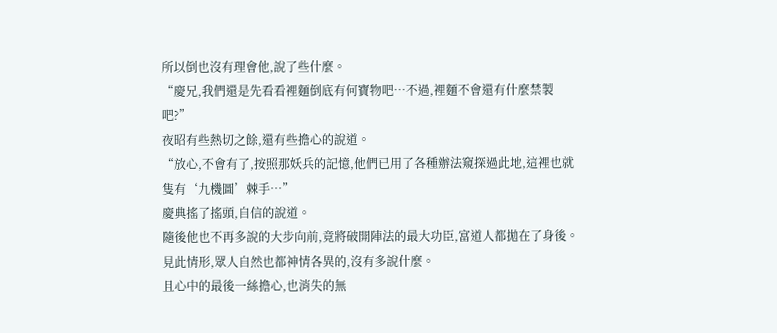所以倒也沒有理會他,說了些什麼。
“慶兄,我們還是先看看裡麵倒底有何寶物吧…不過,裡麵不會還有什麼禁製吧?”
夜昭有些熱切之餘,還有些擔心的說道。
“放心,不會有了,按照那妖兵的記憶,他們已用了各種辦法窺探過此地,這裡也就隻有‘九機圖’棘手…”
慶典搖了搖頭,自信的說道。
隨後他也不再多說的大步向前,竟將破開陣法的最大功臣,富道人都拋在了身後。
見此情形,眾人自然也都神情各異的,沒有多說什麼。
且心中的最後一絲擔心,也消失的無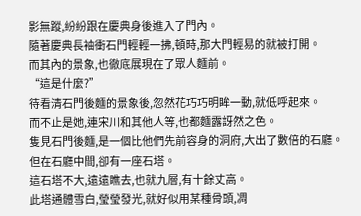影無蹤,紛紛跟在慶典身後進入了門內。
隨著慶典長袖衝石門輕輕一拂,頓時,那大門輕易的就被打開。
而其內的景象,也徹底展現在了眾人麵前。
“這是什麼?”
待看清石門後麵的景象後,忽然花巧巧明眸一動,就低呼起來。
而不止是她,連宋川和其他人等,也都麵露訝然之色。
隻見石門後麵,是一個比他們先前容身的洞府,大出了數倍的石廳。
但在石廳中間,卻有一座石塔。
這石塔不大,遠遠瞧去,也就九層,有十餘丈高。
此塔通體雪白,瑩瑩發光,就好似用某種骨頭,凋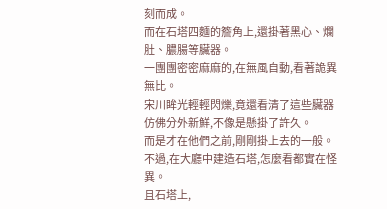刻而成。
而在石塔四麵的簷角上,還掛著黑心、爛肚、膿腸等臟器。
一團團密密麻麻的,在無風自動,看著詭異無比。
宋川眸光輕輕閃爍,竟還看清了這些臟器仿佛分外新鮮,不像是懸掛了許久。
而是才在他們之前,剛剛掛上去的一般。
不過,在大廳中建造石塔,怎麼看都實在怪異。
且石塔上,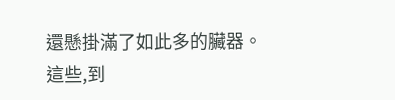還懸掛滿了如此多的臟器。
這些,到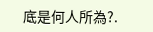底是何人所為?.